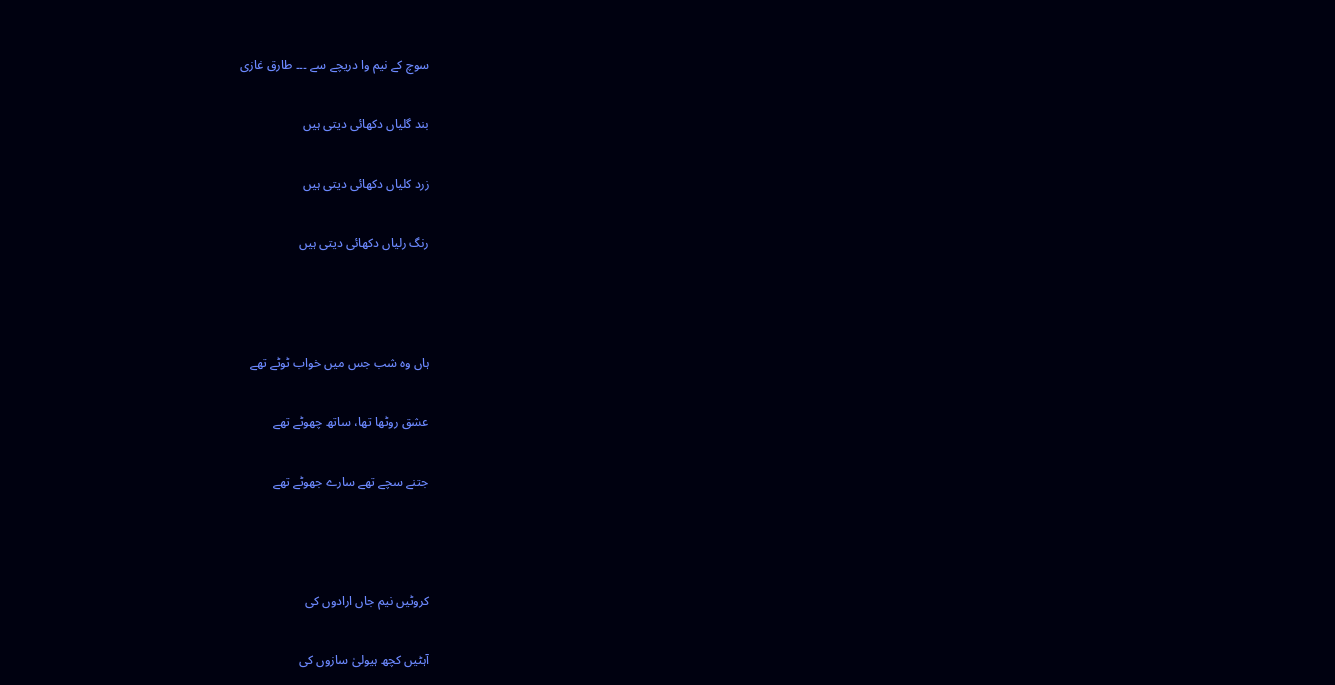سوچ کے نیم وا دریچے سے ۔۔۔ طارق غازی

بند گلیاں دکھائی دیتی ہیں

زرد کلیاں دکھائی دیتی ہیں

رنگ رلیاں دکھائی دیتی ہیں



ہاں وہ شب جس میں خواب ٹوٹے تھے

عشق روٹھا تھا، ساتھ چھوٹے تھے

جتنے سچے تھے سارے جھوٹے تھے



کروٹیں نیم جاں ارادوں کی

آہٹیں کچھ ہیولیٰ سازوں کی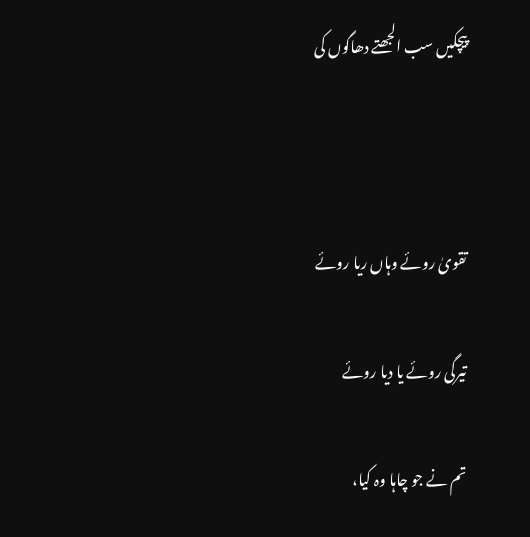پیچکیں سب الجھتے دھاگوں کی



تقویٰ روئے وہاں ریا روئے

تیرگی روئے یا دیا روئے

تم نے جو چاہا وہ کیا،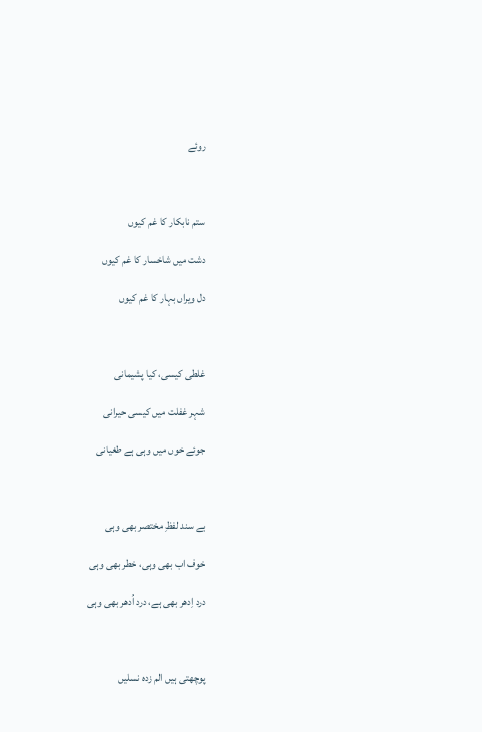روئے



ستم نابکار کا غم کیوں

دشت میں شاخسار کا غم کیوں

دل ویراں بہار کا غم کیوں



غلطی کیسی، کیا پشیمانی

شہر غفلت میں کیسی حیرانی

جوئے خوں میں وہی ہے طغیانی



بے سند لفظِ مختصر بھی وہی

خوف اب بھی وہی، خطر بھی وہی

درد اِدھر بھی ہے، درد اُدھر بھی وہی



پوچھتی ہیں الم زدہ نسلیں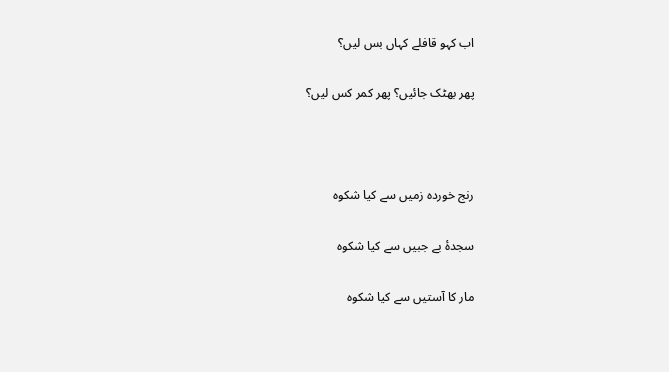اب کہو قافلے کہاں بس لیں؟

پھر بھٹک جائیں؟ پھر کمر کس لیں؟



رنج خوردہ زمیں سے کیا شکوہ

سجدۂ بے جبیں سے کیا شکوہ

مار کا آستیں سے کیا شکوہ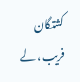کشتگان فریب، لے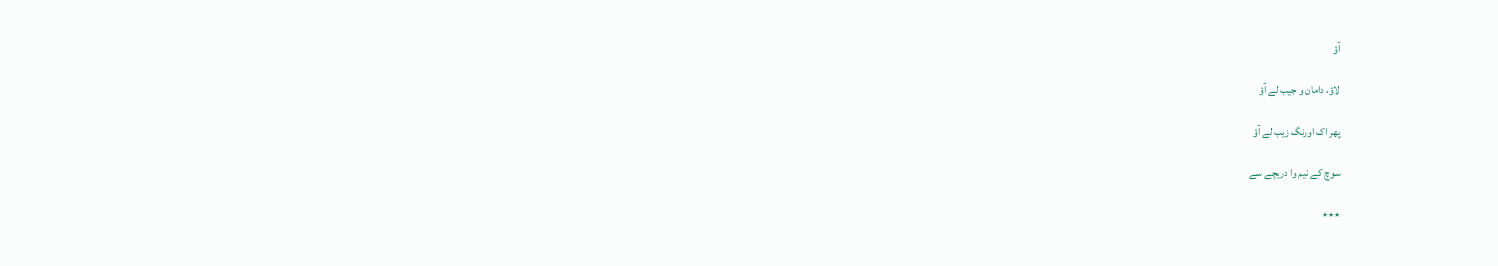آؤ

لاؤ، دامان و جیب لے آؤ

پھر اک اورنگ زیب لے آؤ

سوچ کے نیم وا دریچے سے

٭٭٭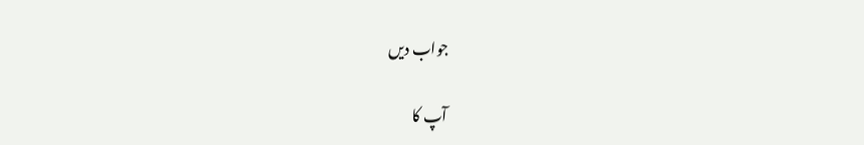جواب دیں

آپ کا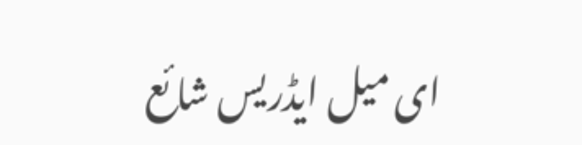ای میل ایڈریس شائع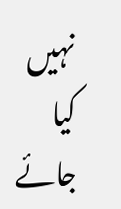نہیں کیا جائے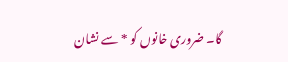گا۔ ضروری خانوں کو * سے نشان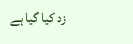زد کیا گیا ہے